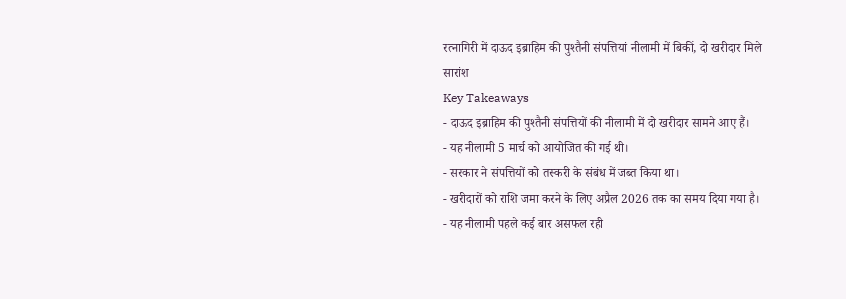रत्नागिरी में दाऊद इब्राहिम की पुश्तैनी संपत्तियां नीलामी में बिकीं, दो खरीदार मिले
सारांश
Key Takeaways
- दाऊद इब्राहिम की पुश्तैनी संपत्तियों की नीलामी में दो खरीदार सामने आए हैं।
- यह नीलामी 5 मार्च को आयोजित की गई थी।
- सरकार ने संपत्तियों को तस्करी के संबंध में जब्त किया था।
- खरीदारों को राशि जमा करने के लिए अप्रैल 2026 तक का समय दिया गया है।
- यह नीलामी पहले कई बार असफल रही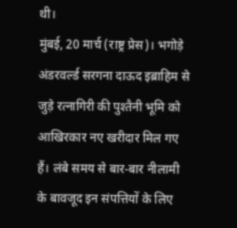थी।
मुंबई, 20 मार्च (राष्ट्र प्रेस)। भगोड़े अंडरवर्ल्ड सरगना दाऊद इब्राहिम से जुड़े रत्नागिरी की पुश्तैनी भूमि को आखिरकार नए खरीदार मिल गए हैं। लंबे समय से बार-बार नीलामी के बावजूद इन संपत्तियों के लिए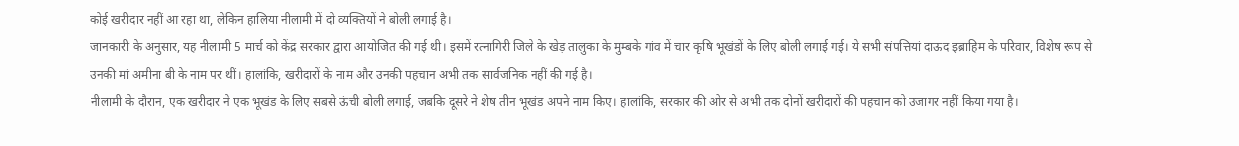कोई खरीदार नहीं आ रहा था, लेकिन हालिया नीलामी में दो व्यक्तियों ने बोली लगाई है।
जानकारी के अनुसार, यह नीलामी 5 मार्च को केंद्र सरकार द्वारा आयोजित की गई थी। इसमें रत्नागिरी जिले के खेड़ तालुका के मुम्बके गांव में चार कृषि भूखंडों के लिए बोली लगाई गई। ये सभी संपत्तियां दाऊद इब्राहिम के परिवार, विशेष रूप से उनकी मां अमीना बी के नाम पर थीं। हालांकि, खरीदारों के नाम और उनकी पहचान अभी तक सार्वजनिक नहीं की गई है।
नीलामी के दौरान, एक खरीदार ने एक भूखंड के लिए सबसे ऊंची बोली लगाई, जबकि दूसरे ने शेष तीन भूखंड अपने नाम किए। हालांकि, सरकार की ओर से अभी तक दोनों खरीदारों की पहचान को उजागर नहीं किया गया है।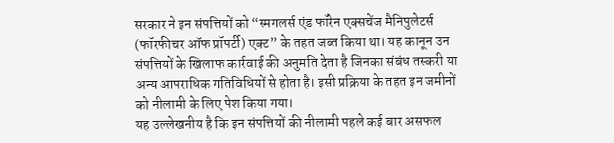सरकार ने इन संपत्तियों को “स्मगलर्स एंड फॉरेन एक्सचेंज मैनिपुलेटर्स (फॉरफीचर ऑफ प्रॉपर्टी) एक्ट” के तहत जब्त किया था। यह कानून उन संपत्तियों के खिलाफ कार्रवाई की अनुमति देता है जिनका संबंध तस्करी या अन्य आपराधिक गतिविधियों से होता है। इसी प्रक्रिया के तहत इन जमीनों को नीलामी के लिए पेश किया गया।
यह उल्लेखनीय है कि इन संपत्तियों की नीलामी पहले कई बार असफल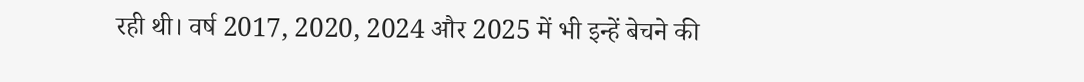रही थी। वर्ष 2017, 2020, 2024 और 2025 में भी इन्हें बेचने की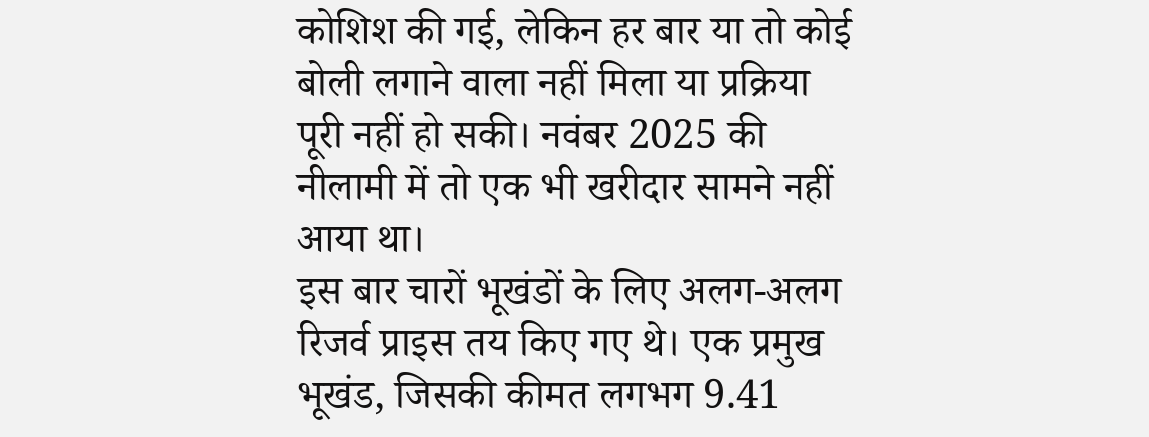कोशिश की गई, लेकिन हर बार या तो कोई बोली लगाने वाला नहीं मिला या प्रक्रिया पूरी नहीं हो सकी। नवंबर 2025 की नीलामी में तो एक भी खरीदार सामने नहीं आया था।
इस बार चारों भूखंडों के लिए अलग-अलग रिजर्व प्राइस तय किए गए थे। एक प्रमुख भूखंड, जिसकी कीमत लगभग 9.41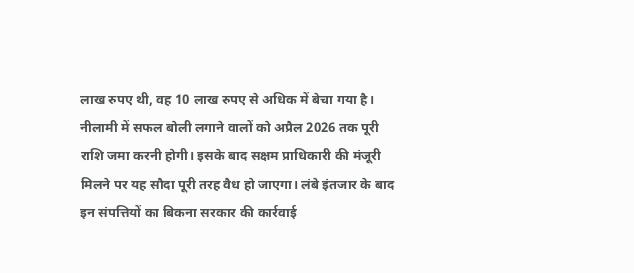लाख रुपए थी, वह 10 लाख रुपए से अधिक में बेचा गया है।
नीलामी में सफल बोली लगाने वालों को अप्रैल 2026 तक पूरी राशि जमा करनी होगी। इसके बाद सक्षम प्राधिकारी की मंजूरी मिलने पर यह सौदा पूरी तरह वैध हो जाएगा। लंबे इंतजार के बाद इन संपत्तियों का बिकना सरकार की कार्रवाई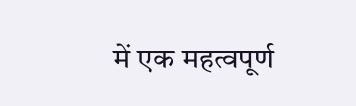में एक महत्वपूर्ण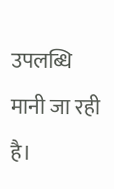उपलब्धि मानी जा रही है।